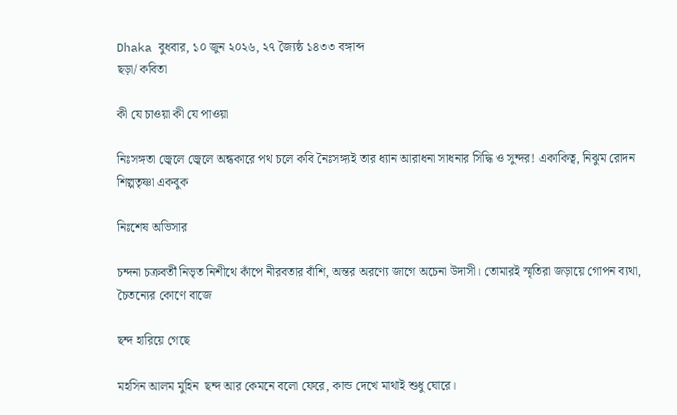Dhaka বুধবার, ১০ জুন ২০২৬, ২৭ জ্যৈষ্ঠ ১৪৩৩ বঙ্গাব্দ
ছড়া/ কবিতা

কী যে চাওয়া কী যে পাওয়া

নিঃসঙ্গতা জ্বেলে জ্বেলে অন্ধকারে পথ চলে কবি নৈঃসঙ্গ্যই তার ধ্যান আরাধনা সাধনার সিদ্ধি ও সুন্দর! একাকিত্ব, নিঝুম রোদন শিল্পতৃষ্ণা একবুক

নিঃশেষ অভিসার

চন্দনা চক্রবর্তী নিভৃত নিশীথে কাঁপে নীরবতার বাঁশি, অন্তর অরণ্যে জাগে অচেনা উদাসী। তোমারই স্মৃতিরা জড়ায়ে গোপন ব্যথা, চৈতন্যের কোণে বাজে

ছন্দ হারিয়ে গেছে

মহসিন আলম মুহিন  ছন্দ আর কেমনে বলো ফেরে, কান্ড দেখে মাথাই শুধু ঘোরে।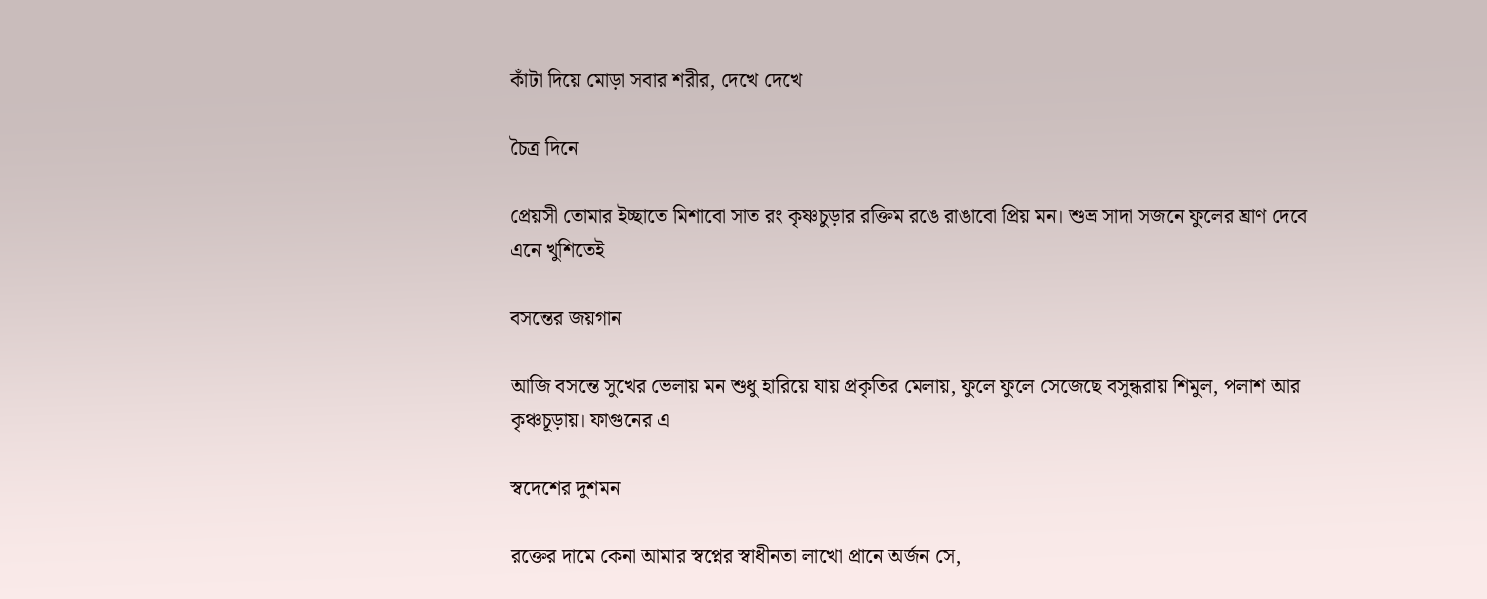কাঁটা দিয়ে মোড়া সবার শরীর, দেখে দেখে

চৈত্র দিনে

প্রেয়সী তোমার ইচ্ছাতে মিশাবো সাত রং কৃষ্ণচুড়ার রক্তিম রঙে রাঙাবো প্রিয় মন। শুভ্র সাদা সজনে ফুলের ঘ্রাণ দেবে এনে খুশিতেই

বসন্তের জয়গান

আজি বসন্তে সুখের ভেলায় মন শুধু হারিয়ে যায় প্রকৃতির মেলায়, ফুলে ফুলে সেজেছে বসুন্ধরায় শিমুল, পলাশ আর কৃঞ্চচূড়ায়। ফাগুনের এ

স্বদেশের দুশমন

রক্তের দামে কেনা আমার স্বপ্নের স্বাধীনতা লাখো প্রানে অর্জন সে,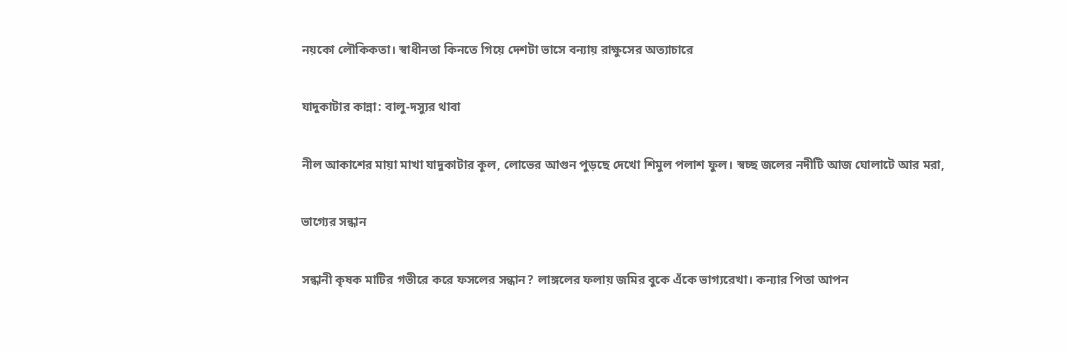নয়কো লৌকিকতা। স্বাধীনতা কিনতে গিয়ে দেশটা ভাসে বন্যায় রাক্ষুসের অত্যাচারে

যাদুকাটার কান্না: বালু-দস্যুর থাবা

নীল আকাশের মায়া মাখা যাদুকাটার কূল, লোভের আগুন পুড়ছে দেখো শিমুল পলাশ ফুল। স্বচ্ছ জলের নদীটি আজ ঘোলাটে আর মরা,

ভাগ্যের সন্ধান

সন্ধানী কৃষক মাটির গভীরে করে ফসলের সন্ধান? লাঙ্গলের ফলায় জমির বুকে এঁকে ভাগ্যরেখা। কন্যার পিতা আপন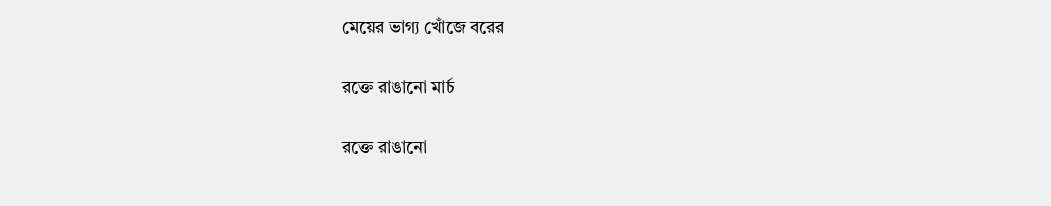মেয়ের ভাগ্য খোঁজে বরের

রক্তে রাঙানো মার্চ

রক্তে রাঙানো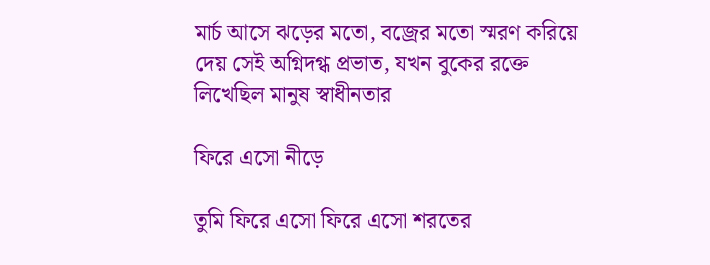মার্চ আসে ঝড়ের মতো, বজ্রের মতো স্মরণ করিয়ে দেয় সেই অগ্নিদগ্ধ প্রভাত, যখন বুকের রক্তে লিখেছিল মানুষ স্বাধীনতার

ফিরে এসো নীড়ে

তুমি ফিরে এসো ফিরে এসো শরতের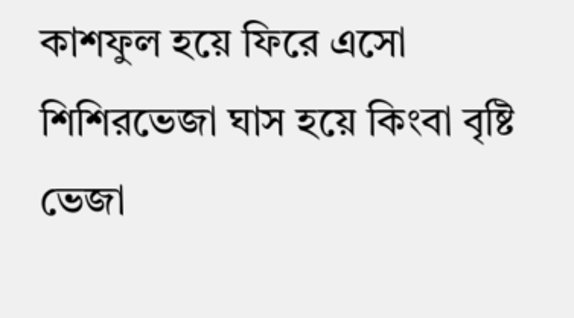কাশফুল হয়ে ফিরে এসো শিশিরভেজা ঘাস হয়ে কিংবা বৃষ্টি ভেজা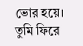ভোর হয়ে। তুমি ফিরে